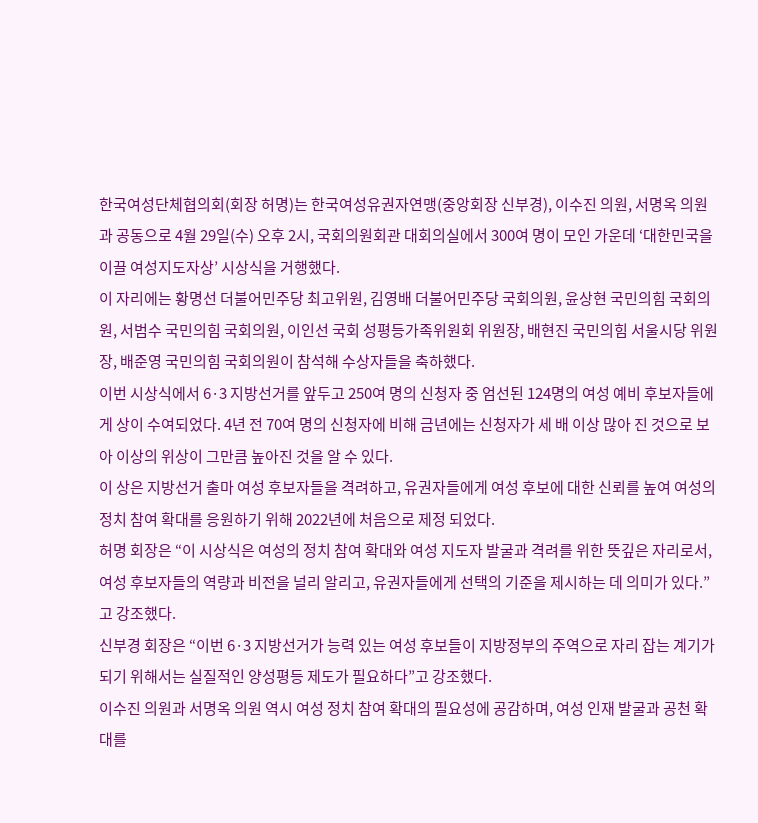한국여성단체협의회(회장 허명)는 한국여성유권자연맹(중앙회장 신부경), 이수진 의원, 서명옥 의원과 공동으로 4월 29일(수) 오후 2시, 국회의원회관 대회의실에서 300여 명이 모인 가운데 ‘대한민국을 이끌 여성지도자상’ 시상식을 거행했다.
이 자리에는 황명선 더불어민주당 최고위원, 김영배 더불어민주당 국회의원, 윤상현 국민의힘 국회의원, 서범수 국민의힘 국회의원, 이인선 국회 성평등가족위원회 위원장, 배현진 국민의힘 서울시당 위원장, 배준영 국민의힘 국회의원이 참석해 수상자들을 축하했다.
이번 시상식에서 6·3 지방선거를 앞두고 250여 명의 신청자 중 엄선된 124명의 여성 예비 후보자들에게 상이 수여되었다. 4년 전 70여 명의 신청자에 비해 금년에는 신청자가 세 배 이상 많아 진 것으로 보아 이상의 위상이 그만큼 높아진 것을 알 수 있다.
이 상은 지방선거 출마 여성 후보자들을 격려하고, 유권자들에게 여성 후보에 대한 신뢰를 높여 여성의 정치 참여 확대를 응원하기 위해 2022년에 처음으로 제정 되었다.
허명 회장은 “이 시상식은 여성의 정치 참여 확대와 여성 지도자 발굴과 격려를 위한 뜻깊은 자리로서, 여성 후보자들의 역량과 비전을 널리 알리고, 유권자들에게 선택의 기준을 제시하는 데 의미가 있다.”고 강조했다.
신부경 회장은 “이번 6·3 지방선거가 능력 있는 여성 후보들이 지방정부의 주역으로 자리 잡는 계기가 되기 위해서는 실질적인 양성평등 제도가 필요하다”고 강조했다.
이수진 의원과 서명옥 의원 역시 여성 정치 참여 확대의 필요성에 공감하며, 여성 인재 발굴과 공천 확대를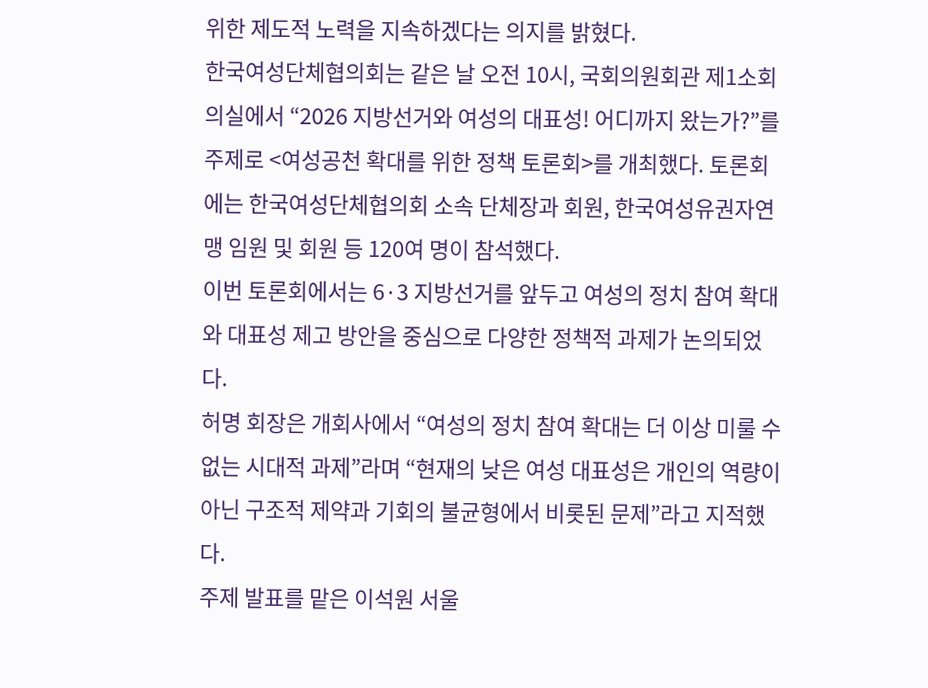위한 제도적 노력을 지속하겠다는 의지를 밝혔다.
한국여성단체협의회는 같은 날 오전 10시, 국회의원회관 제1소회의실에서 “2026 지방선거와 여성의 대표성! 어디까지 왔는가?”를 주제로 <여성공천 확대를 위한 정책 토론회>를 개최했다. 토론회에는 한국여성단체협의회 소속 단체장과 회원, 한국여성유권자연맹 임원 및 회원 등 120여 명이 참석했다.
이번 토론회에서는 6·3 지방선거를 앞두고 여성의 정치 참여 확대와 대표성 제고 방안을 중심으로 다양한 정책적 과제가 논의되었다.
허명 회장은 개회사에서 “여성의 정치 참여 확대는 더 이상 미룰 수 없는 시대적 과제”라며 “현재의 낮은 여성 대표성은 개인의 역량이 아닌 구조적 제약과 기회의 불균형에서 비롯된 문제”라고 지적했다.
주제 발표를 맡은 이석원 서울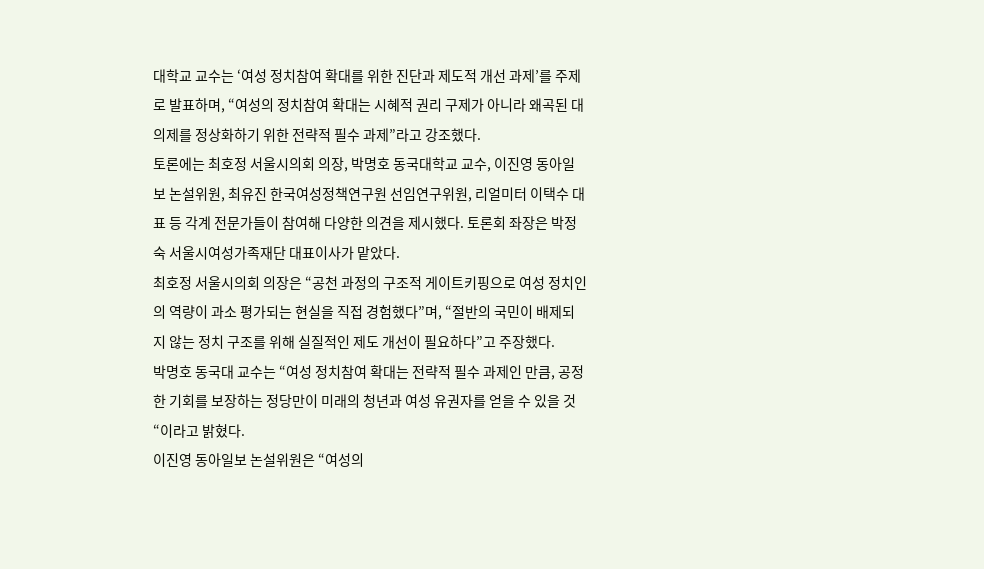대학교 교수는 ‘여성 정치참여 확대를 위한 진단과 제도적 개선 과제’를 주제로 발표하며, “여성의 정치참여 확대는 시혜적 권리 구제가 아니라 왜곡된 대의제를 정상화하기 위한 전략적 필수 과제”라고 강조했다.
토론에는 최호정 서울시의회 의장, 박명호 동국대학교 교수, 이진영 동아일보 논설위원, 최유진 한국여성정책연구원 선임연구위원, 리얼미터 이택수 대표 등 각계 전문가들이 참여해 다양한 의견을 제시했다. 토론회 좌장은 박정숙 서울시여성가족재단 대표이사가 맡았다.
최호정 서울시의회 의장은 “공천 과정의 구조적 게이트키핑으로 여성 정치인의 역량이 과소 평가되는 현실을 직접 경험했다”며, “절반의 국민이 배제되지 않는 정치 구조를 위해 실질적인 제도 개선이 필요하다”고 주장했다.
박명호 동국대 교수는 “여성 정치참여 확대는 전략적 필수 과제인 만큼, 공정한 기회를 보장하는 정당만이 미래의 청년과 여성 유권자를 얻을 수 있을 것“이라고 밝혔다.
이진영 동아일보 논설위원은 “여성의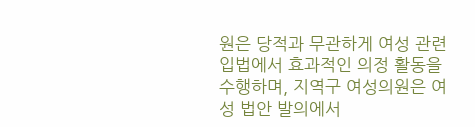원은 당적과 무관하게 여성 관련 입법에서 효과적인 의정 활동을 수행하며, 지역구 여성의원은 여성 법안 발의에서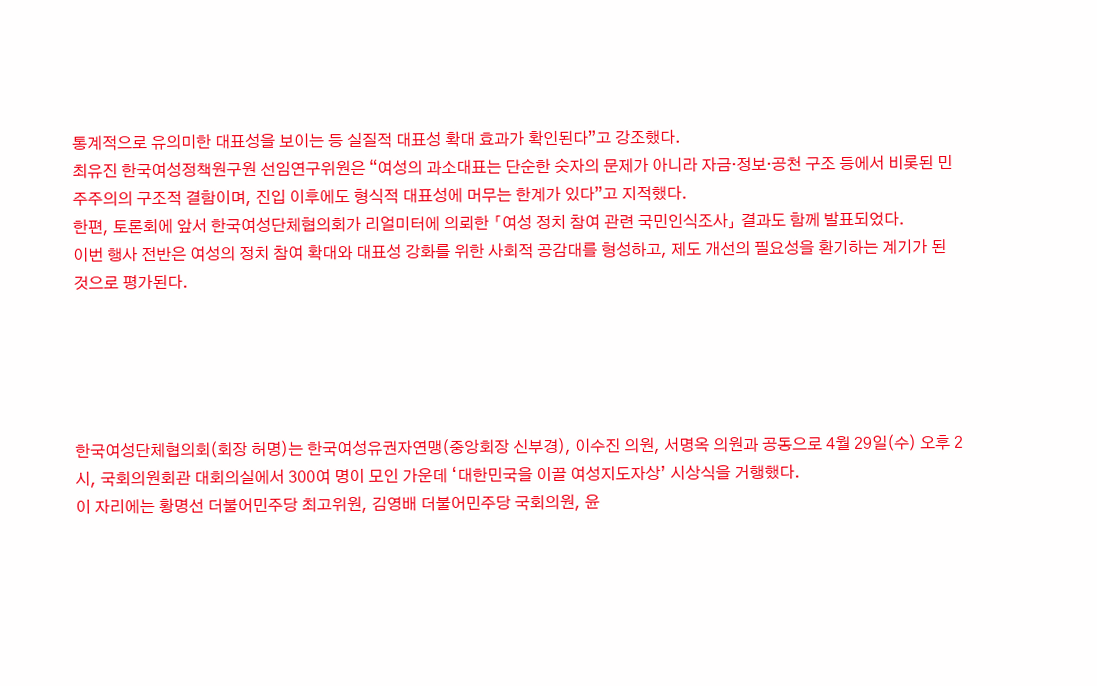통계적으로 유의미한 대표성을 보이는 등 실질적 대표성 확대 효과가 확인된다”고 강조했다.
최유진 한국여성정책원구원 선임연구위원은 “여성의 과소대표는 단순한 숫자의 문제가 아니라 자금·정보·공천 구조 등에서 비롯된 민주주의의 구조적 결함이며, 진입 이후에도 형식적 대표성에 머무는 한계가 있다”고 지적했다.
한편, 토론회에 앞서 한국여성단체협의회가 리얼미터에 의뢰한 「여성 정치 참여 관련 국민인식조사」 결과도 함께 발표되었다.
이번 행사 전반은 여성의 정치 참여 확대와 대표성 강화를 위한 사회적 공감대를 형성하고, 제도 개선의 필요성을 환기하는 계기가 된 것으로 평가된다.





한국여성단체협의회(회장 허명)는 한국여성유권자연맹(중앙회장 신부경), 이수진 의원, 서명옥 의원과 공동으로 4월 29일(수) 오후 2시, 국회의원회관 대회의실에서 300여 명이 모인 가운데 ‘대한민국을 이끌 여성지도자상’ 시상식을 거행했다.
이 자리에는 황명선 더불어민주당 최고위원, 김영배 더불어민주당 국회의원, 윤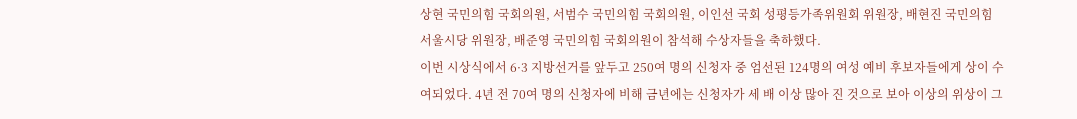상현 국민의힘 국회의원, 서범수 국민의힘 국회의원, 이인선 국회 성평등가족위원회 위원장, 배현진 국민의힘 서울시당 위원장, 배준영 국민의힘 국회의원이 참석해 수상자들을 축하했다.
이번 시상식에서 6·3 지방선거를 앞두고 250여 명의 신청자 중 엄선된 124명의 여성 예비 후보자들에게 상이 수여되었다. 4년 전 70여 명의 신청자에 비해 금년에는 신청자가 세 배 이상 많아 진 것으로 보아 이상의 위상이 그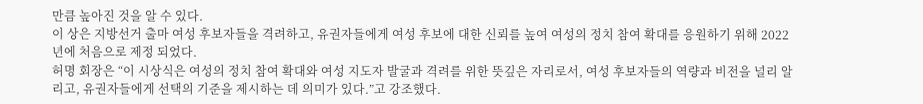만큼 높아진 것을 알 수 있다.
이 상은 지방선거 출마 여성 후보자들을 격려하고, 유권자들에게 여성 후보에 대한 신뢰를 높여 여성의 정치 참여 확대를 응원하기 위해 2022년에 처음으로 제정 되었다.
허명 회장은 “이 시상식은 여성의 정치 참여 확대와 여성 지도자 발굴과 격려를 위한 뜻깊은 자리로서, 여성 후보자들의 역량과 비전을 널리 알리고, 유권자들에게 선택의 기준을 제시하는 데 의미가 있다.”고 강조했다.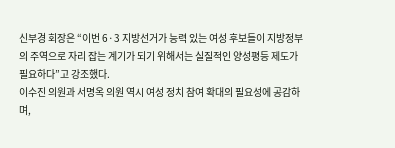신부경 회장은 “이번 6·3 지방선거가 능력 있는 여성 후보들이 지방정부의 주역으로 자리 잡는 계기가 되기 위해서는 실질적인 양성평등 제도가 필요하다”고 강조했다.
이수진 의원과 서명옥 의원 역시 여성 정치 참여 확대의 필요성에 공감하며,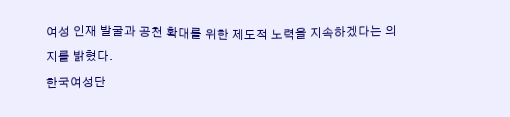여성 인재 발굴과 공천 확대를 위한 제도적 노력을 지속하겠다는 의지를 밝혔다.
한국여성단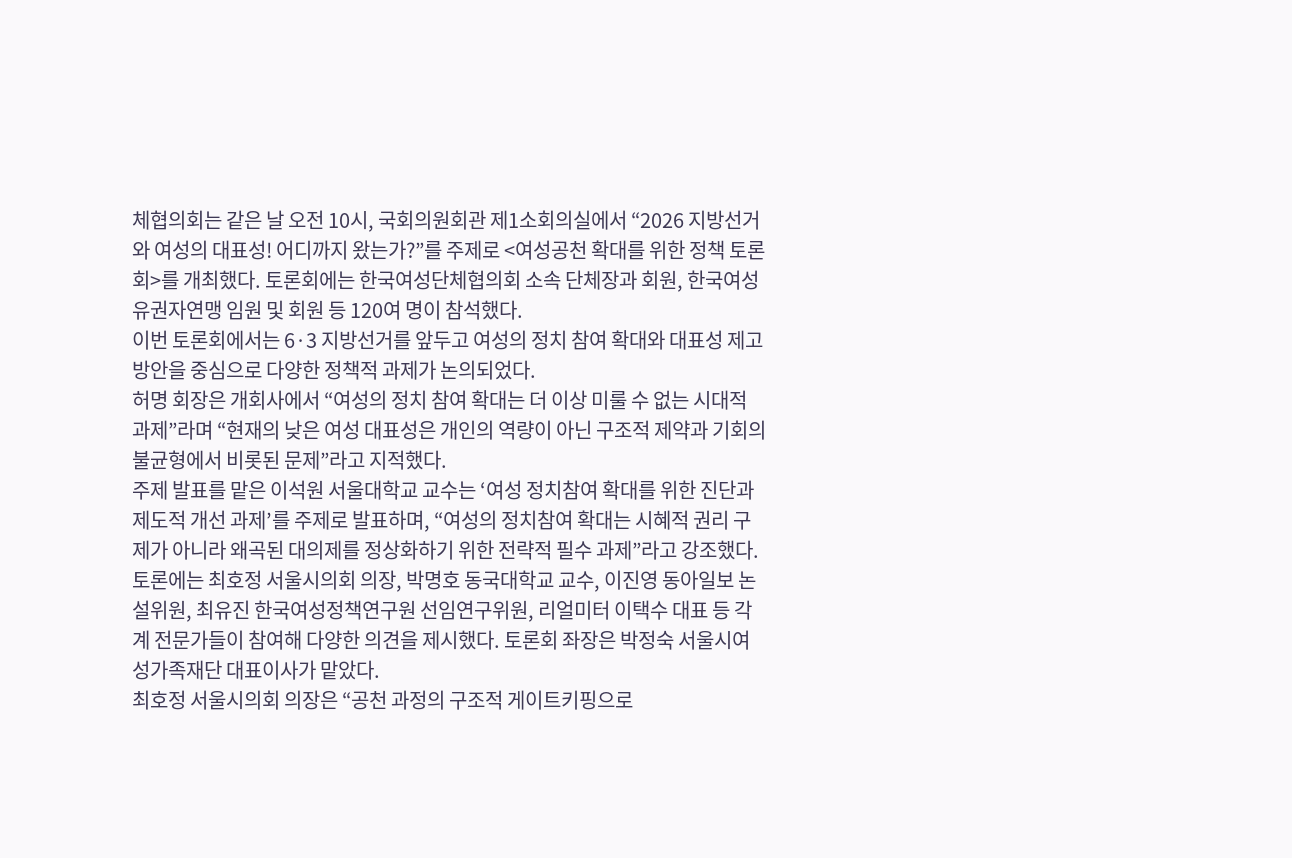체협의회는 같은 날 오전 10시, 국회의원회관 제1소회의실에서 “2026 지방선거와 여성의 대표성! 어디까지 왔는가?”를 주제로 <여성공천 확대를 위한 정책 토론회>를 개최했다. 토론회에는 한국여성단체협의회 소속 단체장과 회원, 한국여성유권자연맹 임원 및 회원 등 120여 명이 참석했다.
이번 토론회에서는 6·3 지방선거를 앞두고 여성의 정치 참여 확대와 대표성 제고 방안을 중심으로 다양한 정책적 과제가 논의되었다.
허명 회장은 개회사에서 “여성의 정치 참여 확대는 더 이상 미룰 수 없는 시대적 과제”라며 “현재의 낮은 여성 대표성은 개인의 역량이 아닌 구조적 제약과 기회의 불균형에서 비롯된 문제”라고 지적했다.
주제 발표를 맡은 이석원 서울대학교 교수는 ‘여성 정치참여 확대를 위한 진단과 제도적 개선 과제’를 주제로 발표하며, “여성의 정치참여 확대는 시혜적 권리 구제가 아니라 왜곡된 대의제를 정상화하기 위한 전략적 필수 과제”라고 강조했다.
토론에는 최호정 서울시의회 의장, 박명호 동국대학교 교수, 이진영 동아일보 논설위원, 최유진 한국여성정책연구원 선임연구위원, 리얼미터 이택수 대표 등 각계 전문가들이 참여해 다양한 의견을 제시했다. 토론회 좌장은 박정숙 서울시여성가족재단 대표이사가 맡았다.
최호정 서울시의회 의장은 “공천 과정의 구조적 게이트키핑으로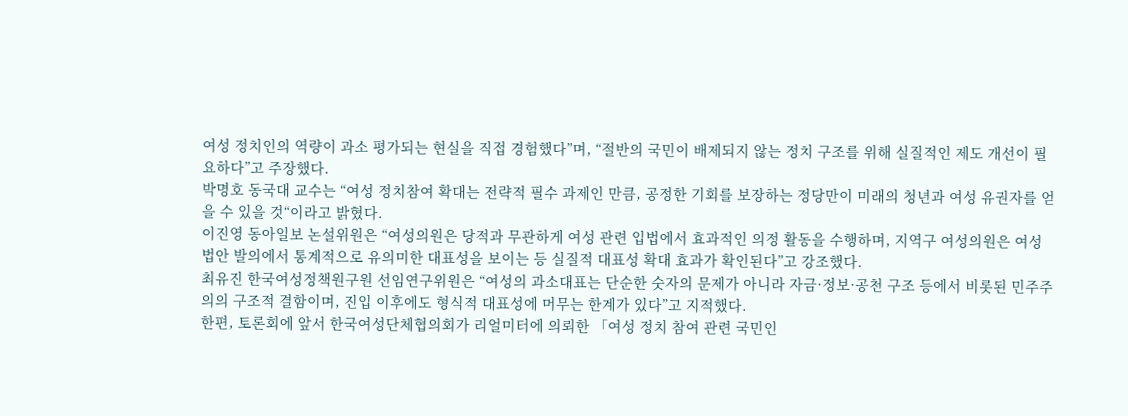여성 정치인의 역량이 과소 평가되는 현실을 직접 경험했다”며, “절반의 국민이 배제되지 않는 정치 구조를 위해 실질적인 제도 개선이 필요하다”고 주장했다.
박명호 동국대 교수는 “여성 정치참여 확대는 전략적 필수 과제인 만큼, 공정한 기회를 보장하는 정당만이 미래의 청년과 여성 유권자를 얻을 수 있을 것“이라고 밝혔다.
이진영 동아일보 논설위원은 “여성의원은 당적과 무관하게 여성 관련 입법에서 효과적인 의정 활동을 수행하며, 지역구 여성의원은 여성 법안 발의에서 통계적으로 유의미한 대표성을 보이는 등 실질적 대표성 확대 효과가 확인된다”고 강조했다.
최유진 한국여성정책원구원 선임연구위원은 “여성의 과소대표는 단순한 숫자의 문제가 아니라 자금·정보·공천 구조 등에서 비롯된 민주주의의 구조적 결함이며, 진입 이후에도 형식적 대표성에 머무는 한계가 있다”고 지적했다.
한편, 토론회에 앞서 한국여성단체협의회가 리얼미터에 의뢰한 「여성 정치 참여 관련 국민인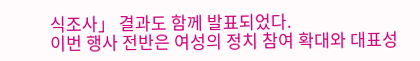식조사」 결과도 함께 발표되었다.
이번 행사 전반은 여성의 정치 참여 확대와 대표성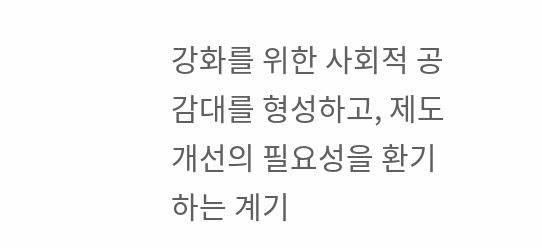강화를 위한 사회적 공감대를 형성하고, 제도 개선의 필요성을 환기하는 계기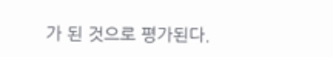가 된 것으로 평가된다.